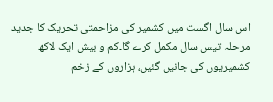اس سال اگست میں کشمیر کی مزاحمتی تحریک کا جدید مرحلہ تیس سال مکمل کرے گا۔کم و بیش ایک لاکھ کشمیریوں کی جانیں گئیں، ہزاروں کے زخم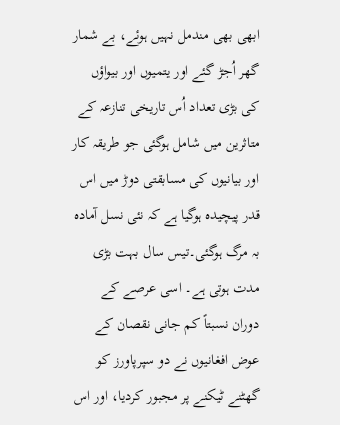ابھی بھی مندمل نہیں ہوئے، بے شمار گھر اُجڑ گئے اور یتمیوں اور بیواؤں کی بڑی تعداد اُس تاریخی تنازعہ کے متاثرین میں شامل ہوگئی جو طریقہ کار اور بیانیوں کی مسابقتی دوڑ میں اس قدر پیچیدہ ہوگیا ہے کہ نئی نسل آمادہ بہ مرگ ہوگئی۔تیس سال بہت بڑی مدت ہوتی ہے۔ اسی عرصے کے دوران نسبتاً کم جانی نقصان کے عوض افغانیوں نے دو سپرپاورز کو گھٹنے ٹیکنے پر مجبور کردیا، اور اس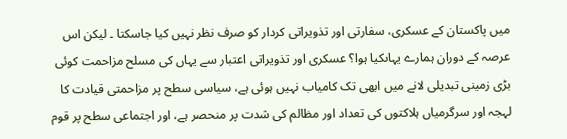میں پاکستان کے عسکری، سفارتی اور تذویراتی کردار کو صرف نظر نہیں کیا جاسکتا ۔ لیکن اس عرصہ کے دوران ہمارے یہاںکیا ہوا؟ عسکری اور تذویراتی اعتبار سے یہاں کی مسلح مزاحمت کوئی بڑی زمینی تبدیلی لانے میں ابھی تک کامیاب نہیں ہوئی ہے، سیاسی سطح پر مزاحمتی قیادت کا لہجہ اور سرگرمیاں ہلاکتوں کی تعداد اور مظالم کی شدت پر منحصر ہے، اور اجتماعی سطح پر قوم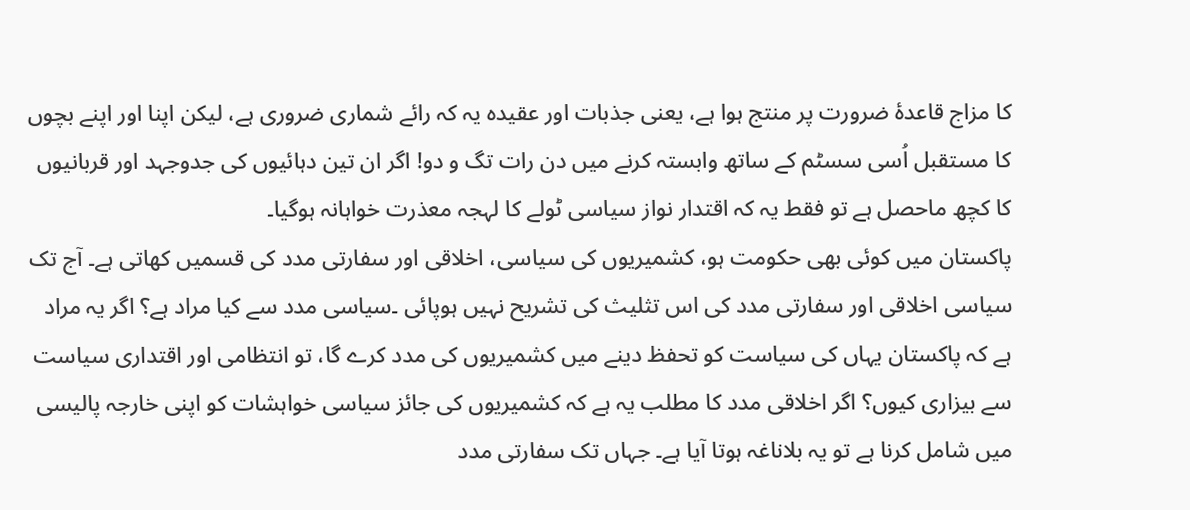کا مزاج قاعدۂ ضرورت پر منتج ہوا ہے، یعنی جذبات اور عقیدہ یہ کہ رائے شماری ضروری ہے، لیکن اپنا اور اپنے بچوں کا مستقبل اُسی سسٹم کے ساتھ وابستہ کرنے میں دن رات تگ و دو! اگر ان تین دہائیوں کی جدوجہد اور قربانیوں کا کچھ ماحصل ہے تو فقط یہ کہ اقتدار نواز سیاسی ٹولے کا لہجہ معذرت خواہانہ ہوگیا۔
پاکستان میں کوئی بھی حکومت ہو، کشمیریوں کی سیاسی، اخلاقی اور سفارتی مدد کی قسمیں کھاتی ہے۔ آج تک سیاسی اخلاقی اور سفارتی مدد کی اس تثلیث کی تشریح نہیں ہوپائی ۔سیاسی مدد سے کیا مراد ہے؟ اگر یہ مراد ہے کہ پاکستان یہاں کی سیاست کو تحفظ دینے میں کشمیریوں کی مدد کرے گا، تو انتظامی اور اقتداری سیاست سے بیزاری کیوں؟ اگر اخلاقی مدد کا مطلب یہ ہے کہ کشمیریوں کی جائز سیاسی خواہشات کو اپنی خارجہ پالیسی میں شامل کرنا ہے تو یہ بلاناغہ ہوتا آیا ہے۔ جہاں تک سفارتی مدد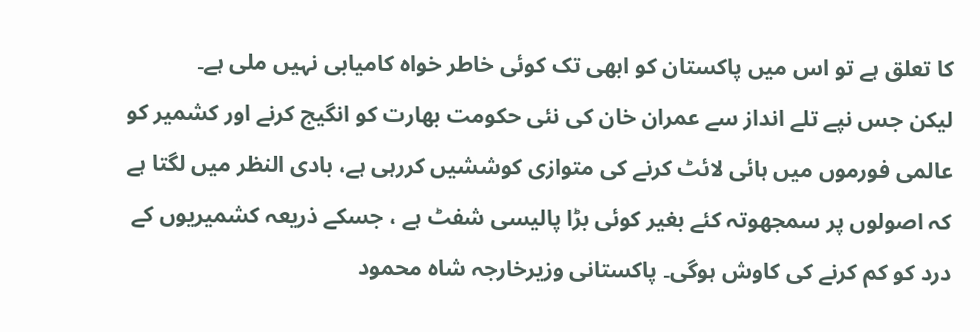کا تعلق ہے تو اس میں پاکستان کو ابھی تک کوئی خاطر خواہ کامیابی نہیں ملی ہے۔
لیکن جس نپے تلے انداز سے عمران خان کی نئی حکومت بھارت کو انگیج کرنے اور کشمیر کو عالمی فورموں میں ہائی لائٹ کرنے کی متوازی کوششیں کررہی ہے، بادی النظر میں لگتا ہے کہ اصولوں پر سمجھوتہ کئے بغیر کوئی بڑا پالیسی شفٹ ہے ، جسکے ذریعہ کشمیریوں کے درد کو کم کرنے کی کاوش ہوگی۔ پاکستانی وزیرخارجہ شاہ محمود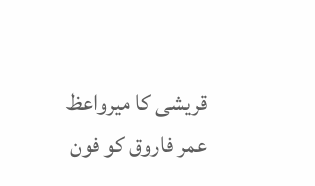قریشی کا میرواعظ عمر فاروق کو فون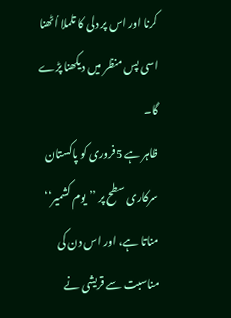کرنا اور اس پر دلی کا تلملا اُٹھنا اسی پس منظر میں دیکھنا پڑے گا۔
ظاہر ہے 5فروری کو پاکستان سرکاری سطح پر ’’یوم کشمیر‘‘ مناتا ہے، اور اس دن کی مناسبت سے قریشی نے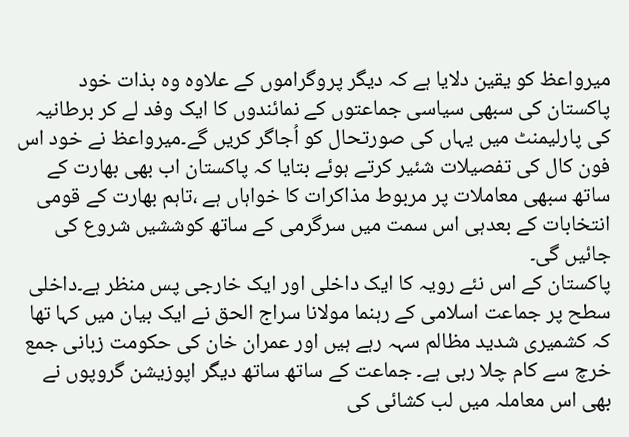میرواعظ کو یقین دلایا ہے کہ دیگر پروگراموں کے علاوہ وہ بذات خود پاکستان کی سبھی سیاسی جماعتوں کے نمائندوں کا ایک وفد لے کر برطانیہ کی پارلیمنٹ میں یہاں کی صورتحال کو اُجاگر کریں گے۔میرواعظ نے خود اس فون کال کی تفصیلات شئیر کرتے ہوئے بتایا کہ پاکستان اب بھی بھارت کے ساتھ سبھی معاملات پر مربوط مذاکرات کا خواہاں ہے ،تاہم بھارت کے قومی انتخابات کے بعدہی اس سمت میں سرگرمی کے ساتھ کوششیں شروع کی جائیں گی۔
پاکستان کے اس نئے رویہ کا ایک داخلی اور ایک خارجی پس منظر ہے۔داخلی سطح پر جماعت اسلامی کے رہنما مولانا سراج الحق نے ایک بیان میں کہا تھا کہ کشمیری شدید مظالم سہہ رہے ہیں اور عمران خان کی حکومت زبانی جمع خرچ سے کام چلا رہی ہے۔ جماعت کے ساتھ ساتھ دیگر اپوزیشن گروپوں نے بھی اس معاملہ میں لب کشائی کی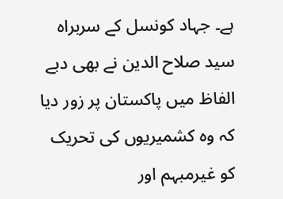ہے۔ جہاد کونسل کے سربراہ سید صلاح الدین نے بھی دبے الفاظ میں پاکستان پر زور دیا کہ وہ کشمیریوں کی تحریک کو غیرمبہم اور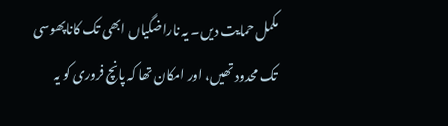مکمل حمایت دیں۔ یہ ناراضگیاں ابھی تک کاناپھوسی تک محدود تھیں، اور امکان تھا کہ پانچ فروری کو یہ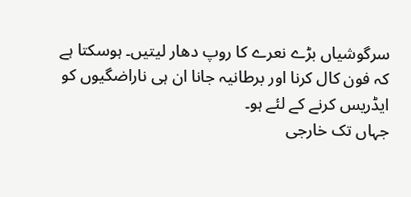سرگوشیاں بڑے نعرے کا روپ دھار لیتیں۔ ہوسکتا ہے کہ فون کال کرنا اور برطانیہ جانا ان ہی ناراضگیوں کو ایڈریس کرنے کے لئے ہو۔
جہاں تک خارجی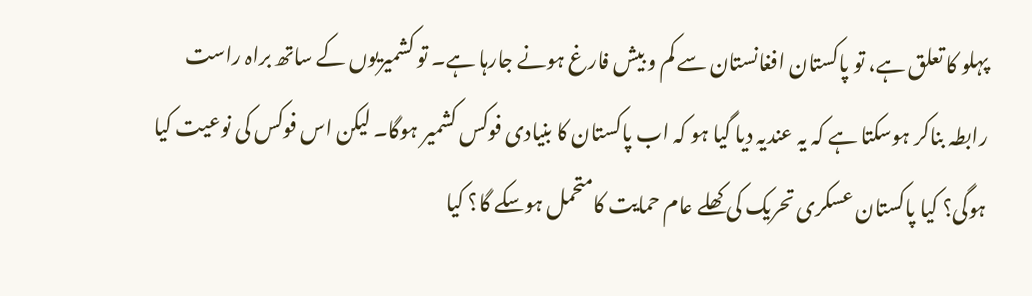پہلو کا تعلق ہے، تو پاکستان افغانستان سے کم و بیش فارغ ہونے جارہا ہے۔ تو کشمیریوں کے ساتھ براہ راست رابطہ بناکر ہوسکتا ہے کہ یہ عندیہ دیا گیا ہو کہ اب پاکستان کا بنیادی فوکس کشمیر ہوگا۔ لیکن اس فوکس کی نوعیت کیا ہوگی؟ کیا پاکستان عسکری تحریک کی کھلے عام حمایت کامتحمل ہوسکے گا؟ کیا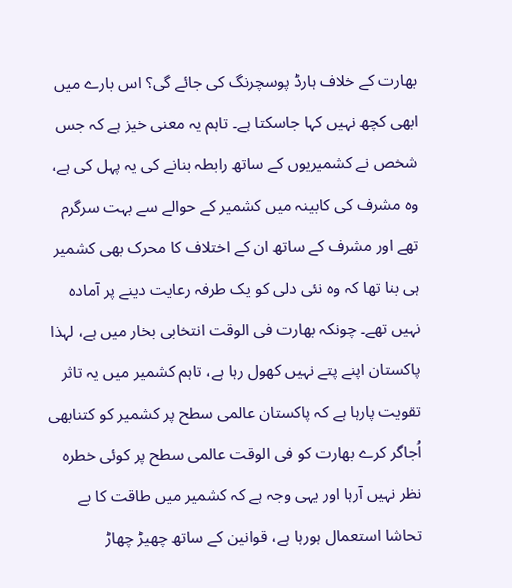بھارت کے خلاف ہارڈ پوسچرنگ کی جائے گی؟ اس بارے میں ابھی کچھ نہیں کہا جاسکتا ہے۔ تاہم یہ معنی خیز ہے کہ جس شخص نے کشمیریوں کے ساتھ رابطہ بنانے کی یہ پہل کی ہے، وہ مشرف کی کابینہ میں کشمیر کے حوالے سے بہت سرگرم تھے اور مشرف کے ساتھ ان کے اختلاف کا محرک بھی کشمیر ہی بنا تھا کہ وہ نئی دلی کو یک طرفہ رعایت دینے پر آمادہ نہیں تھے۔ چونکہ بھارت فی الوقت انتخابی بخار میں ہے، لہذا پاکستان اپنے پتے نہیں کھول رہا ہے، تاہم کشمیر میں یہ تاثر تقویت پارہا ہے کہ پاکستان عالمی سطح پر کشمیر کو کتنابھی اُجاگر کرے بھارت کو فی الوقت عالمی سطح پر کوئی خطرہ نظر نہیں آرہا اور یہی وجہ ہے کہ کشمیر میں طاقت کا بے تحاشا استعمال ہورہا ہے، قوانین کے ساتھ چھیڑ چھاڑ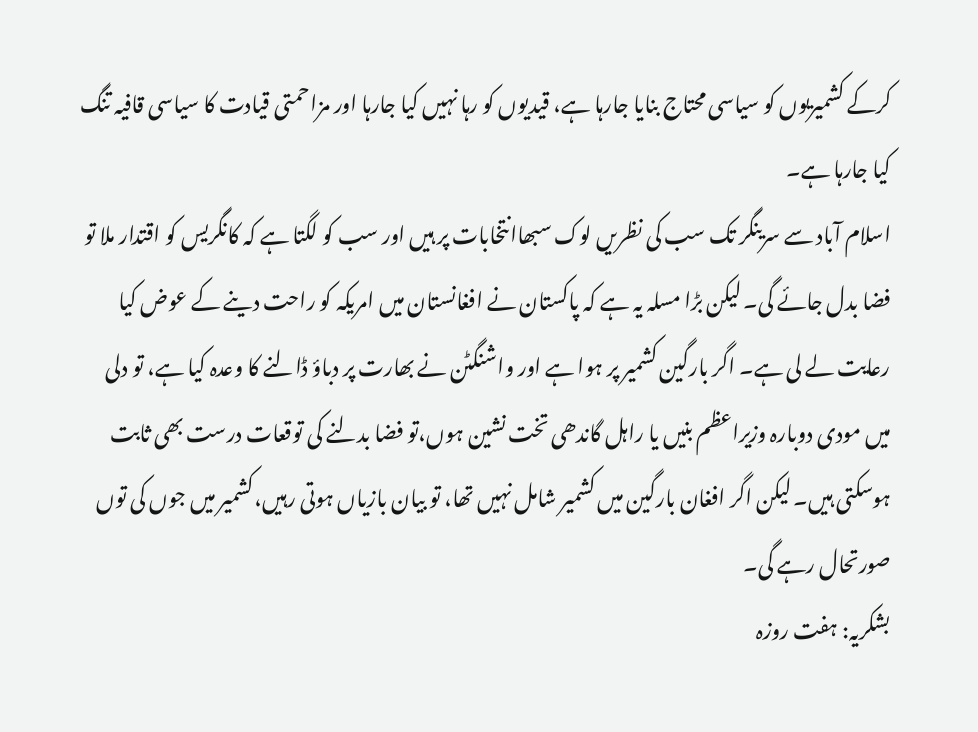کرکے کشمیریوں کو سیاسی محتاج بنایا جارہا ہے، قیدیوں کو رہا نہیں کیا جارہا اور مزاحمتی قیادت کا سیاسی قافیہ تنگ کیا جارہا ہے۔
اسلام آباد سے سرینگر تک سب کی نظریں لوک سبھاانتخابات پر ہیں اور سب کو لگتا ہے کہ کانگریس کو اقتدار ملا تو فضا بدل جائے گی۔ لیکن بڑا مسلہ یہ ہے کہ پاکستان نے افغانستان میں امریکہ کو راحت دینے کے عوض کیا رعایت لے لی ہے۔ اگر بارگین کشمیر پر ہوا ہے اور واشنگٹن نے بھارت پر دباؤ ڈالنے کا وعدہ کیا ہے، تو دلی میں مودی دوبارہ وزیراعظم بنیں یا راہل گاندھی تخت نشین ہوں،تو فضا بدلنے کی توقعات درست بھی ثابت ہوسکتی ہیں۔ لیکن اگر افغان بارگین میں کشمیر شامل نہیں تھا، تو بیان بازیاں ہوتی رہیں،کشمیر میں جوں کی توں صورتحال رہے گی۔
بشکریہ: ہفت روزہ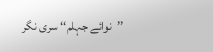’’نوائے جہلم‘‘ سری نگر